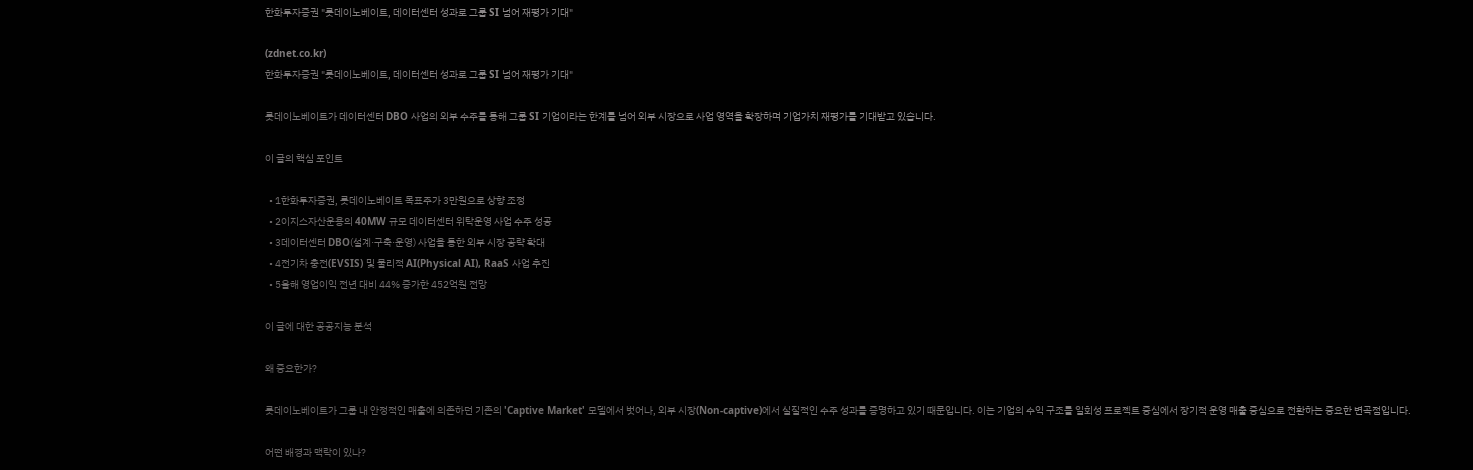한화투자증권 "롯데이노베이트, 데이터센터 성과로 그룹 SI 넘어 재평가 기대"

(zdnet.co.kr)
한화투자증권 "롯데이노베이트, 데이터센터 성과로 그룹 SI 넘어 재평가 기대"

롯데이노베이트가 데이터센터 DBO 사업의 외부 수주를 통해 그룹 SI 기업이라는 한계를 넘어 외부 시장으로 사업 영역을 확장하며 기업가치 재평가를 기대받고 있습니다.

이 글의 핵심 포인트

  • 1한화투자증권, 롯데이노베이트 목표주가 3만원으로 상향 조정
  • 2이지스자산운용의 40MW 규모 데이터센터 위탁운영 사업 수주 성공
  • 3데이터센터 DBO(설계·구축·운영) 사업을 통한 외부 시장 공략 확대
  • 4전기차 충전(EVSIS) 및 물리적 AI(Physical AI), RaaS 사업 추진
  • 5올해 영업이익 전년 대비 44% 증가한 452억원 전망

이 글에 대한 공공지능 분석

왜 중요한가?

롯데이노베이트가 그룹 내 안정적인 매출에 의존하던 기존의 'Captive Market' 모델에서 벗어나, 외부 시장(Non-captive)에서 실질적인 수주 성과를 증명하고 있기 때문입니다. 이는 기업의 수익 구조를 일회성 프로젝트 중심에서 장기적 운영 매출 중심으로 전환하는 중요한 변곡점입니다.

어떤 배경과 맥락이 있나?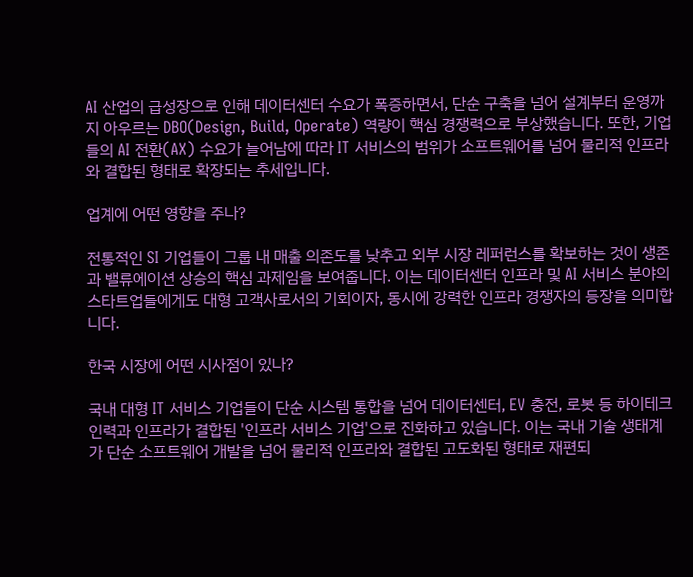AI 산업의 급성장으로 인해 데이터센터 수요가 폭증하면서, 단순 구축을 넘어 설계부터 운영까지 아우르는 DBO(Design, Build, Operate) 역량이 핵심 경쟁력으로 부상했습니다. 또한, 기업들의 AI 전환(AX) 수요가 늘어남에 따라 IT 서비스의 범위가 소프트웨어를 넘어 물리적 인프라와 결합된 형태로 확장되는 추세입니다.

업계에 어떤 영향을 주나?

전통적인 SI 기업들이 그룹 내 매출 의존도를 낮추고 외부 시장 레퍼런스를 확보하는 것이 생존과 밸류에이션 상승의 핵심 과제임을 보여줍니다. 이는 데이터센터 인프라 및 AI 서비스 분야의 스타트업들에게도 대형 고객사로서의 기회이자, 동시에 강력한 인프라 경쟁자의 등장을 의미합니다.

한국 시장에 어떤 시사점이 있나?

국내 대형 IT 서비스 기업들이 단순 시스템 통합을 넘어 데이터센터, EV 충전, 로봇 등 하이테크 인력과 인프라가 결합된 '인프라 서비스 기업'으로 진화하고 있습니다. 이는 국내 기술 생태계가 단순 소프트웨어 개발을 넘어 물리적 인프라와 결합된 고도화된 형태로 재편되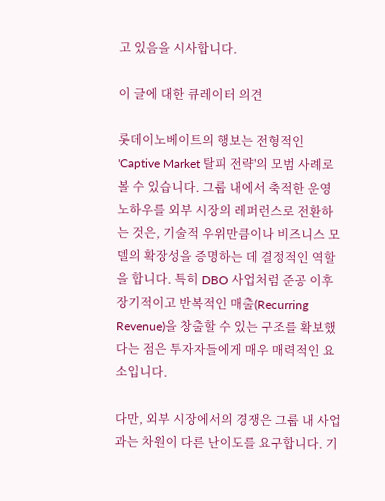고 있음을 시사합니다.

이 글에 대한 큐레이터 의견

롯데이노베이트의 행보는 전형적인 'Captive Market 탈피 전략'의 모범 사례로 볼 수 있습니다. 그룹 내에서 축적한 운영 노하우를 외부 시장의 레퍼런스로 전환하는 것은, 기술적 우위만큼이나 비즈니스 모델의 확장성을 증명하는 데 결정적인 역할을 합니다. 특히 DBO 사업처럼 준공 이후 장기적이고 반복적인 매출(Recurring Revenue)을 창출할 수 있는 구조를 확보했다는 점은 투자자들에게 매우 매력적인 요소입니다.

다만, 외부 시장에서의 경쟁은 그룹 내 사업과는 차원이 다른 난이도를 요구합니다. 기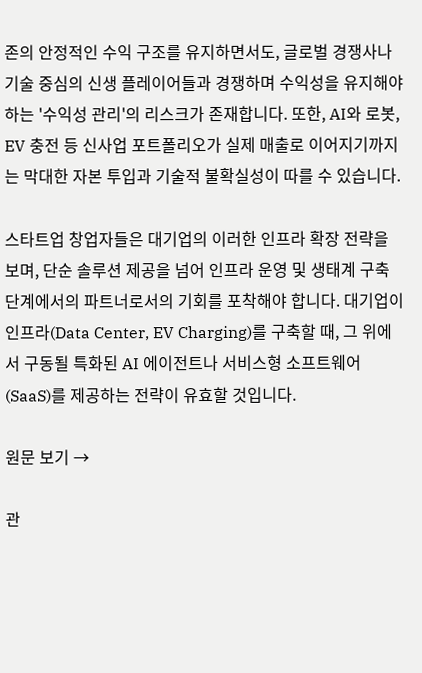존의 안정적인 수익 구조를 유지하면서도, 글로벌 경쟁사나 기술 중심의 신생 플레이어들과 경쟁하며 수익성을 유지해야 하는 '수익성 관리'의 리스크가 존재합니다. 또한, AI와 로봇, EV 충전 등 신사업 포트폴리오가 실제 매출로 이어지기까지는 막대한 자본 투입과 기술적 불확실성이 따를 수 있습니다.

스타트업 창업자들은 대기업의 이러한 인프라 확장 전략을 보며, 단순 솔루션 제공을 넘어 인프라 운영 및 생태계 구축 단계에서의 파트너로서의 기회를 포착해야 합니다. 대기업이 인프라(Data Center, EV Charging)를 구축할 때, 그 위에서 구동될 특화된 AI 에이전트나 서비스형 소프트웨어(SaaS)를 제공하는 전략이 유효할 것입니다.

원문 보기 →

관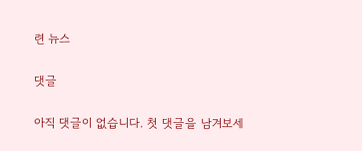련 뉴스

댓글

아직 댓글이 없습니다. 첫 댓글을 남겨보세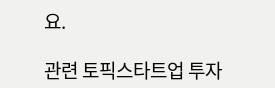요.

관련 토픽스타트업 투자